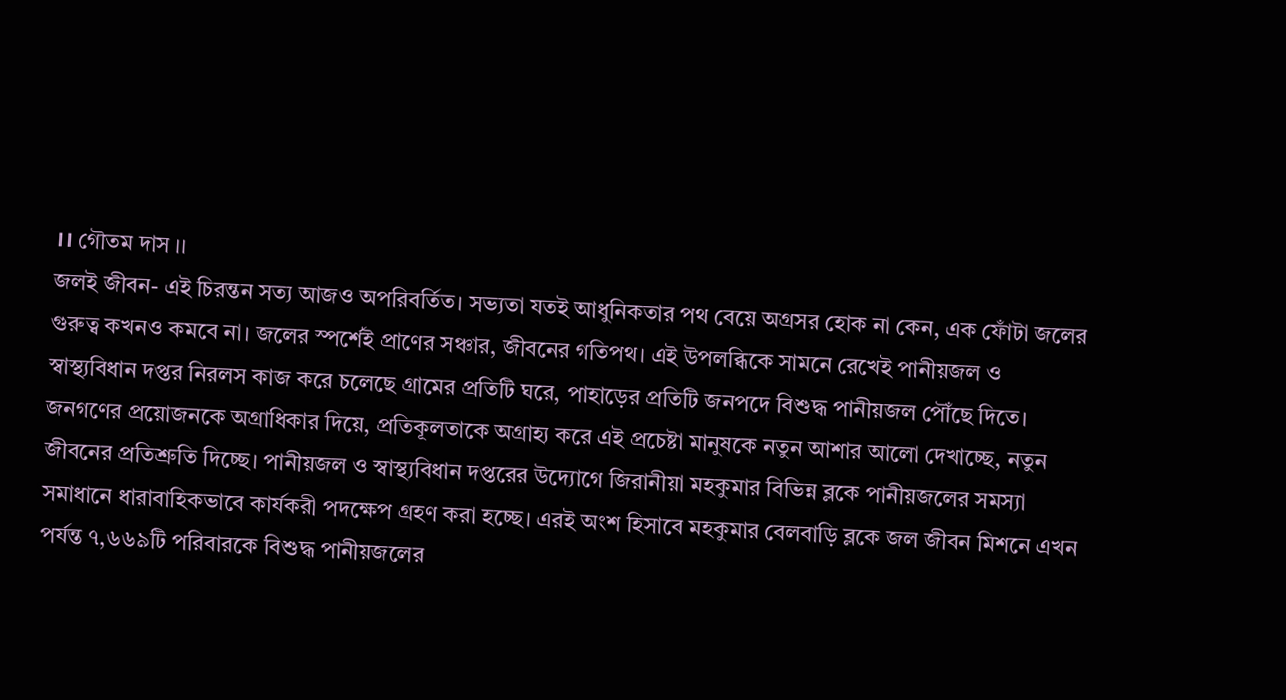।। গৌতম দাস ।।
জলই জীবন- এই চিরন্তন সত্য আজও অপরিবর্তিত। সভ্যতা যতই আধুনিকতার পথ বেয়ে অগ্রসর হোক না কেন, এক ফোঁটা জলের গুরুত্ব কখনও কমবে না। জলের স্পর্শেই প্রাণের সঞ্চার, জীবনের গতিপথ। এই উপলব্ধিকে সামনে রেখেই পানীয়জল ও স্বাস্থ্যবিধান দপ্তর নিরলস কাজ করে চলেছে গ্রামের প্রতিটি ঘরে, পাহাড়ের প্রতিটি জনপদে বিশুদ্ধ পানীয়জল পৌঁছে দিতে। জনগণের প্রয়োজনকে অগ্রাধিকার দিয়ে, প্রতিকূলতাকে অগ্রাহ্য করে এই প্রচেষ্টা মানুষকে নতুন আশার আলো দেখাচ্ছে, নতুন জীবনের প্রতিশ্রুতি দিচ্ছে। পানীয়জল ও স্বাস্থ্যবিধান দপ্তরের উদ্যোগে জিরানীয়া মহকুমার বিভিন্ন ব্লকে পানীয়জলের সমস্যা সমাধানে ধারাবাহিকভাবে কার্যকরী পদক্ষেপ গ্রহণ করা হচ্ছে। এরই অংশ হিসাবে মহকুমার বেলবাড়ি ব্লকে জল জীবন মিশনে এখন পর্যন্ত ৭,৬৬৯টি পরিবারকে বিশুদ্ধ পানীয়জলের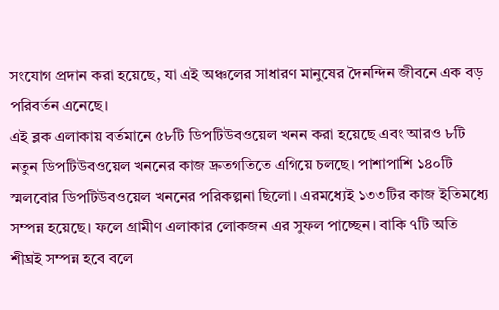সংযোগ প্রদান করা হয়েছে, যা এই অঞ্চলের সাধারণ মানুষের দৈনন্দিন জীবনে এক বড় পরিবর্তন এনেছে।
এই ব্লক এলাকায় বর্তমানে ৫৮টি ডিপটিউবওয়েল খনন করা হয়েছে এবং আরও ৮টি নতুন ডিপটিউবওয়েল খননের কাজ দ্রুতগতিতে এগিয়ে চলছে। পাশাপাশি ১৪০টি স্মলবোর ডিপটিউবওয়েল খননের পরিকল্পনা ছিলো। এরমধ্যেই ১৩৩টির কাজ ইতিমধ্যে সম্পন্ন হয়েছে। ফলে গ্রামীণ এলাকার লোকজন এর সুফল পাচ্ছেন। বাকি ৭টি অতি শীঘ্রই সম্পন্ন হবে বলে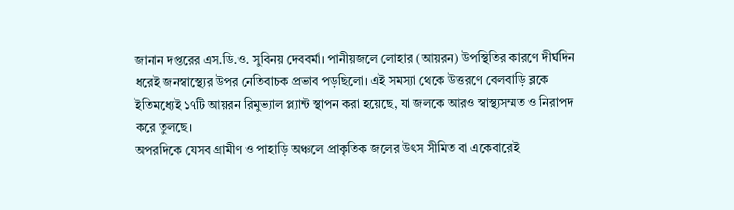জানান দপ্তরের এস.ডি.ও. সুবিনয় দেববর্মা। পানীয়জলে লোহার (আয়রন) উপস্থিতির কারণে দীর্ঘদিন ধরেই জনস্বাস্থ্যের উপর নেতিবাচক প্রভাব পড়ছিলো। এই সমস্যা থেকে উত্তরণে বেলবাড়ি ব্লকে ইতিমধ্যেই ১৭টি আয়রন রিমুভ্যাল প্ল্যান্ট স্থাপন করা হয়েছে, যা জলকে আরও স্বাস্থ্যসম্মত ও নিরাপদ করে তুলছে।
অপরদিকে যেসব গ্রামীণ ও পাহাড়ি অঞ্চলে প্রাকৃতিক জলের উৎস সীমিত বা একেবারেই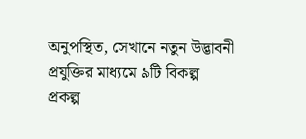অনুপস্থিত, সেখানে নতুন উদ্ভাবনী প্রযুক্তির মাধ্যমে ৯টি বিকল্প প্রকল্প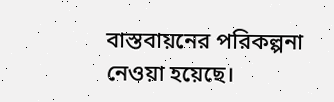বাস্তবায়নের পরিকল্পনা নেওয়া হয়েছে।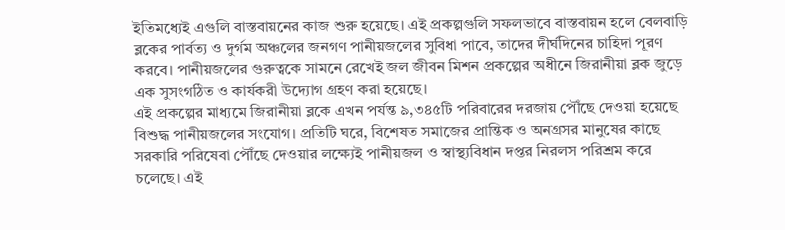ইতিমধ্যেই এগুলি বাস্তবায়নের কাজ শুরু হয়েছে। এই প্রকল্পগুলি সফলভাবে বাস্তবায়ন হলে বেলবাড়ি ব্লকের পার্বত্য ও দুর্গম অঞ্চলের জনগণ পানীয়জলের সুবিধা পাবে, তাদের দীর্ঘদিনের চাহিদা পূরণ করবে। পানীয়জলের গুরুত্বকে সামনে রেখেই জল জীবন মিশন প্রকল্পের অধীনে জিরানীয়া ব্লক জুড়ে এক সুসংগঠিত ও কার্যকরী উদ্যোগ গ্রহণ করা হয়েছে।
এই প্রকল্পের মাধ্যমে জিরানীয়া ব্লকে এখন পর্যন্ত ৯,৩৪৫টি পরিবারের দরজায় পৌঁছে দেওয়া হয়েছে বিশুদ্ধ পানীয়জলের সংযোগ। প্রতিটি ঘরে, বিশেষত সমাজের প্রান্তিক ও অনগ্রসর মানুষের কাছে সরকারি পরিষেবা পৌঁছে দেওয়ার লক্ষ্যেই পানীয়জল ও স্বাস্থ্যবিধান দপ্তর নিরলস পরিশ্রম করে চলেছে। এই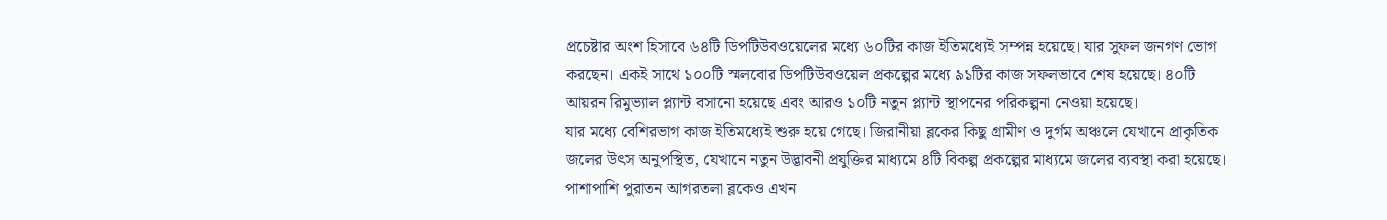প্রচেষ্টার অংশ হিসাবে ৬৪টি ডিপটিউবওয়েলের মধ্যে ৬০টির কাজ ইতিমধ্যেই সম্পন্ন হয়েছে। যার সুফল জনগণ ভোগ করছেন। একই সাথে ১০০টি স্মলবোর ডিপটিউবওয়েল প্রকল্পের মধ্যে ৯১টির কাজ সফলভাবে শেষ হয়েছে। ৪০টি আয়রন রিমুভ্যাল প্ল্যান্ট বসানো হয়েছে এবং আরও ১০টি নতুন প্ল্যান্ট স্থাপনের পরিকল্পনা নেওয়া হয়েছে।
যার মধ্যে বেশিরভাগ কাজ ইতিমধ্যেই শুরু হয়ে গেছে। জিরানীয়া ব্লকের কিছু গ্রামীণ ও দুর্গম অঞ্চলে যেখানে প্রাকৃতিক জলের উৎস অনুপস্থিত, যেখানে নতুন উদ্ভাবনী প্রযুক্তির মাধ্যমে ৪টি বিকল্প প্রকল্পের মাধ্যমে জলের ব্যবস্থা করা হয়েছে। পাশাপাশি পুরাতন আগরতলা ব্লকেও এখন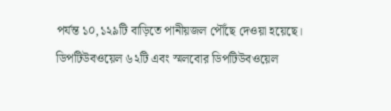পর্যন্ত ১০,১২৯টি বাড়িতে পানীয়জল পৌঁছে দেওয়া হয়েছে। ডিপটিউবওয়েল ৬২টি এবং স্মলবোর ডিপটিউবওয়েল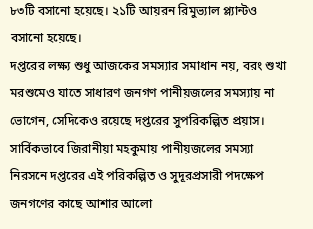৮৩টি বসানো হয়েছে। ২১টি আয়রন রিমুভ্যাল প্ল্যান্টও বসানো হয়েছে।
দপ্তরের লক্ষ্য শুধু আজকের সমস্যার সমাধান নয়, বরং শুখা মরশুমেও যাতে সাধারণ জনগণ পানীয়জলের সমস্যায় না ভোগেন, সেদিকেও রয়েছে দপ্তরের সুপরিকল্পিত প্রয়াস। সার্বিকভাবে জিরানীয়া মহকুমায় পানীয়জলের সমস্যা নিরসনে দপ্তরের এই পরিকল্পিত ও সুদূরপ্রসারী পদক্ষেপ জনগণের কাছে আশার আলো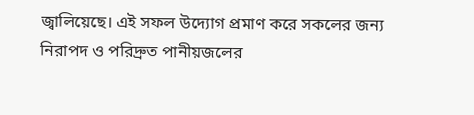জ্বালিয়েছে। এই সফল উদ্যোগ প্রমাণ করে সকলের জন্য নিরাপদ ও পরিদ্রুত পানীয়জলের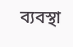ব্যবস্থা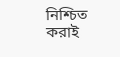নিশ্চিত করাই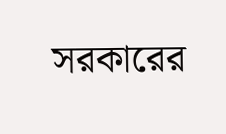সরকারের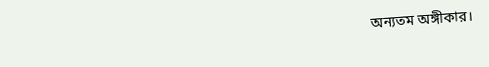অন্যতম অঙ্গীকার।